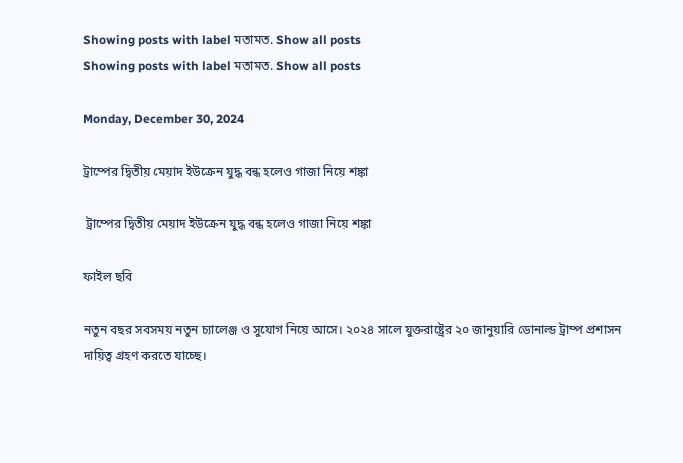Showing posts with label মতামত. Show all posts
Showing posts with label মতামত. Show all posts

Monday, December 30, 2024

ট্রাম্পের দ্বিতীয় মেয়াদ ইউক্রেন যুদ্ধ বন্ধ হলেও গাজা নিয়ে শঙ্কা

 ট্রাম্পের দ্বিতীয় মেয়াদ ইউক্রেন যুদ্ধ বন্ধ হলেও গাজা নিয়ে শঙ্কা

ফাইল ছবি

নতুন বছর সবসময় নতুন চ্যালেঞ্জ ও সুযোগ নিয়ে আসে। ২০২৪ সালে যুক্তরাষ্ট্রের ২০ জানুয়ারি ডোনাল্ড ট্রাম্প প্রশাসন দায়িত্ব গ্রহণ করতে যাচ্ছে।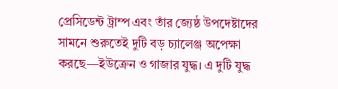প্রেসিডেন্ট ট্রাম্প এবং তাঁর জ্যেষ্ঠ উপদেষ্টাদের সামনে শুরুতেই দুটি বড় চ্যালেঞ্জ অপেক্ষা করছে—ইউক্রেন ও গাজার যুদ্ধ। এ দুটি যুদ্ধ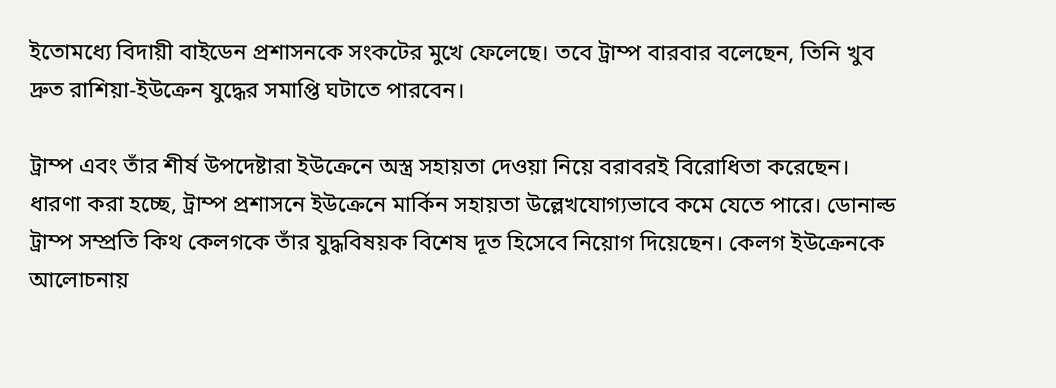ইতোমধ্যে বিদায়ী বাইডেন প্রশাসনকে সংকটের মুখে ফেলেছে। তবে ট্রাম্প বারবার বলেছেন, তিনি খুব দ্রুত রাশিয়া-ইউক্রেন যুদ্ধের সমাপ্তি ঘটাতে পারবেন।

ট্রাম্প এবং তাঁর শীর্ষ উপদেষ্টারা ইউক্রেনে অস্ত্র সহায়তা দেওয়া নিয়ে বরাবরই বিরোধিতা করেছেন। ধারণা করা হচ্ছে, ট্রাম্প প্রশাসনে ইউক্রেনে মার্কিন সহায়তা উল্লেখযোগ্যভাবে কমে যেতে পারে। ডোনাল্ড ট্রাম্প সম্প্রতি কিথ কেলগকে তাঁর যুদ্ধবিষয়ক বিশেষ দূত হিসেবে নিয়োগ দিয়েছেন। কেলগ ইউক্রেনকে আলোচনায়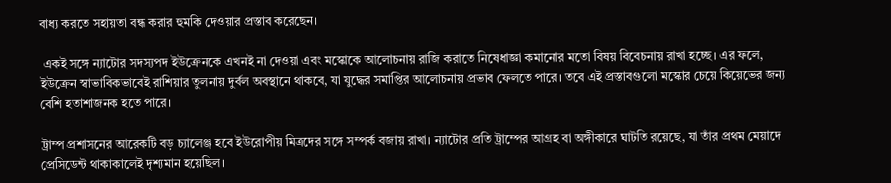বাধ্য করতে সহায়তা বন্ধ করার হুমকি দেওয়ার প্রস্তাব করেছেন।

 একই সঙ্গে ন্যাটোর সদস্যপদ ইউক্রেনকে এখনই না দেওয়া এবং মস্কোকে আলোচনায় রাজি করাতে নিষেধাজ্ঞা কমানোর মতো বিষয় বিবেচনায় রাখা হচ্ছে। এর ফলে, ইউক্রেন স্বাভাবিকভাবেই রাশিয়ার তুলনায় দুর্বল অবস্থানে থাকবে, যা যুদ্ধের সমাপ্তির আলোচনায় প্রভাব ফেলতে পারে। তবে এই প্রস্তাবগুলো মস্কোর চেয়ে কিয়েভের জন্য বেশি হতাশাজনক হতে পারে।

ট্রাম্প প্রশাসনের আরেকটি বড় চ্যালেঞ্জ হবে ইউরোপীয় মিত্রদের সঙ্গে সম্পর্ক বজায় রাখা। ন্যাটোর প্রতি ট্রাম্পের আগ্রহ বা অঙ্গীকারে ঘাটতি রয়েছে, যা তাঁর প্রথম মেয়াদে প্রেসিডেন্ট থাকাকালেই দৃশ্যমান হয়েছিল।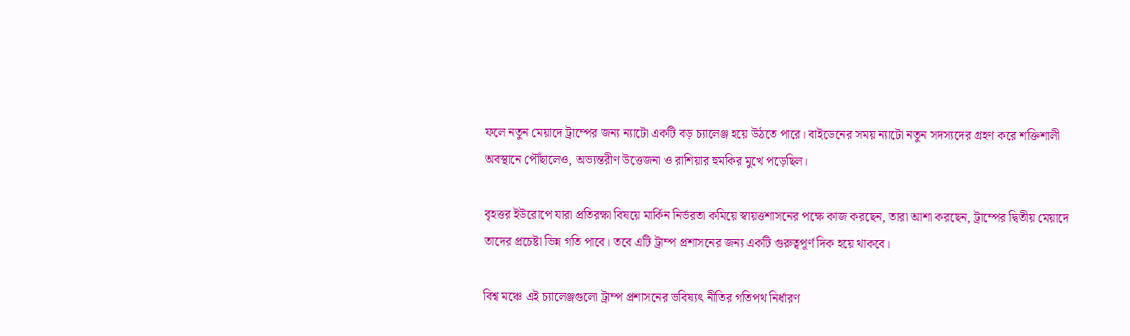ফলে নতুন মেয়াদে ট্রাম্পের জন্য ন্যাটো একটি বড় চ্যালেঞ্জ হয়ে উঠতে পারে। বাইডেনের সময় ন্যাটো নতুন সদস্যদের গ্রহণ করে শক্তিশালী অবস্থানে পৌঁছালেও, অভ্যন্তরীণ উত্তেজনা ও রাশিয়ার হুমকির মুখে পড়েছিল।

বৃহত্তর ইউরোপে যারা প্রতিরক্ষা বিষয়ে মার্কিন নির্ভরতা কমিয়ে স্বায়ত্তশাসনের পক্ষে কাজ করছেন, তারা আশা করছেন, ট্রাম্পের দ্বিতীয় মেয়াদে তাদের প্রচেষ্টা ভিন্ন গতি পাবে। তবে এটি ট্রাম্প প্রশাসনের জন্য একটি গুরুত্বপূর্ণ দিক হয়ে থাকবে।

বিশ্ব মঞ্চে এই চ্যালেঞ্জগুলো ট্রাম্প প্রশাসনের ভবিষ্যৎ নীতির গতিপথ নির্ধারণ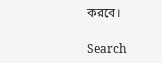করবে।

Search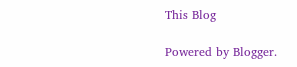This Blog

Powered by Blogger.